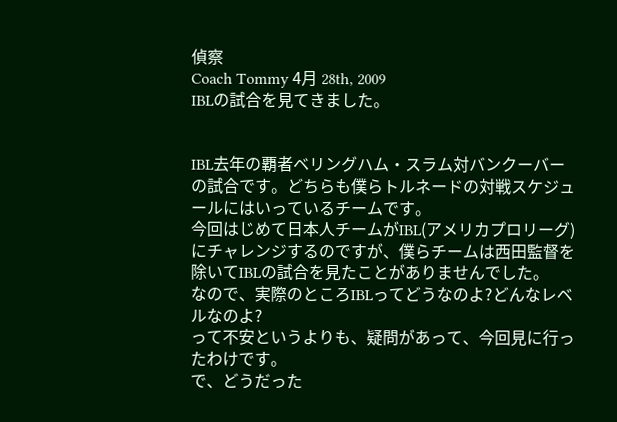偵察
Coach Tommy 4月 28th, 2009
IBLの試合を見てきました。


IBL去年の覇者ベリングハム・スラム対バンクーバーの試合です。どちらも僕らトルネードの対戦スケジュールにはいっているチームです。
今回はじめて日本人チームがIBL(アメリカプロリーグ)にチャレンジするのですが、僕らチームは西田監督を除いてIBLの試合を見たことがありませんでした。
なので、実際のところIBLってどうなのよ?どんなレベルなのよ?
って不安というよりも、疑問があって、今回見に行ったわけです。
で、どうだった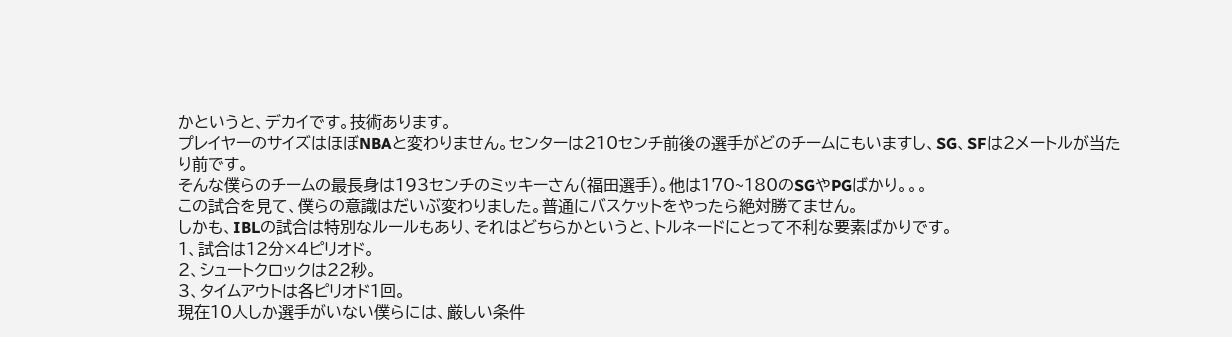かというと、デカイです。技術あります。
プレイヤーのサイズはほぼNBAと変わりません。センターは210センチ前後の選手がどのチームにもいますし、SG、SFは2メートルが当たり前です。
そんな僕らのチームの最長身は193センチのミッキーさん(福田選手)。他は170~180のSGやPGばかり。。。
この試合を見て、僕らの意識はだいぶ変わりました。普通にバスケットをやったら絶対勝てません。
しかも、IBLの試合は特別なルールもあり、それはどちらかというと、トルネードにとって不利な要素ばかりです。
1、試合は12分×4ピリオド。
2、シュートクロックは22秒。
3、タイムアウトは各ピリオド1回。
現在10人しか選手がいない僕らには、厳しい条件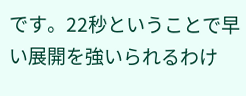です。22秒ということで早い展開を強いられるわけ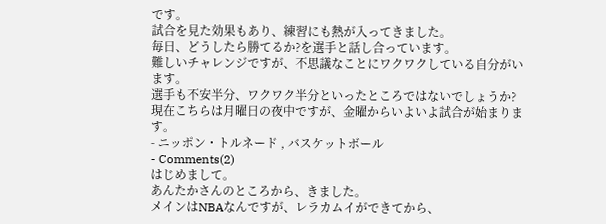です。
試合を見た効果もあり、練習にも熱が入ってきました。
毎日、どうしたら勝てるか?を選手と話し合っています。
難しいチャレンジですが、不思議なことにワクワクしている自分がいます。
選手も不安半分、ワクワク半分といったところではないでしょうか?
現在こちらは月曜日の夜中ですが、金曜からいよいよ試合が始まります。
- ニッポン・トルネード , バスケットボール
- Comments(2)
はじめまして。
あんたかさんのところから、きました。
メインはNBAなんですが、レラカムイができてから、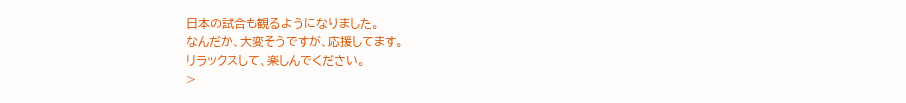日本の試合も観るようになりました。
なんだか、大変そうですが、応援してます。
リラックスして、楽しんでください。
>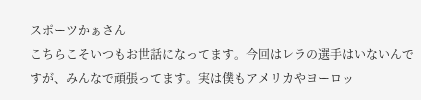スポーツかぁさん
こちらこそいつもお世話になってます。今回はレラの選手はいないんですが、みんなで頑張ってます。実は僕もアメリカやヨーロッ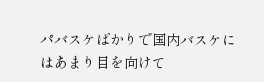パバスケばかりで国内バスケにはあまり目を向けて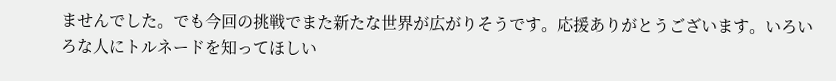ませんでした。でも今回の挑戦でまた新たな世界が広がりそうです。応援ありがとうございます。いろいろな人にトルネードを知ってほしい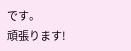です。
頑張ります!